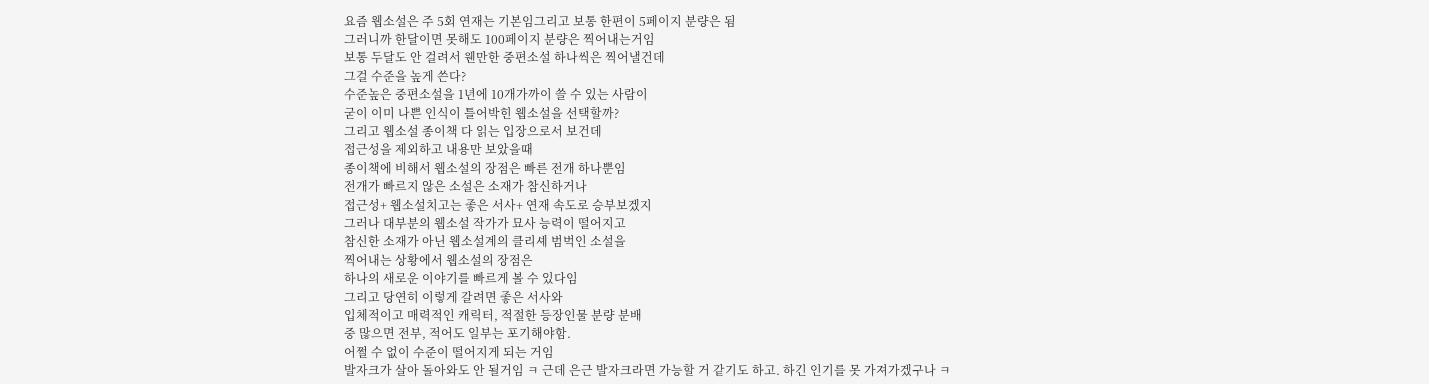요즘 웹소설은 주 5회 연재는 기본임그리고 보통 한편이 5페이지 분량은 됨
그러니까 한달이면 못해도 100페이지 분량은 찍어내는거임
보통 두달도 안 걸려서 웬만한 중편소설 하나씩은 찍어낼건데
그걸 수준을 높게 쓴다?
수준높은 중편소설을 1년에 10개가까이 쓸 수 있는 사람이
굳이 이미 나쁜 인식이 틀어박힌 웹소설을 선택할까?
그리고 웹소설 종이책 다 읽는 입장으로서 보건데
접근성을 제외하고 내용만 보았을때
종이책에 비해서 웹소설의 장점은 빠른 전개 하나뿐임
전개가 빠르지 않은 소설은 소재가 참신하거나
접근성+ 웹소설치고는 좋은 서사+ 연재 속도로 승부보겠지
그러나 대부분의 웹소설 작가가 묘사 능력이 떨어지고
참신한 소재가 아닌 웹소설계의 클리셰 범벅인 소설을
찍어내는 상황에서 웹소설의 장점은
하나의 새로운 이야기를 빠르게 볼 수 있다임
그리고 당연히 이렇게 갈려면 좋은 서사와
입체적이고 매력적인 캐릭터, 적절한 등장인물 분량 분배
중 많으면 전부, 적어도 일부는 포기해야함.
어쩔 수 없이 수준이 떨어지게 되는 거임
발자크가 살아 돌아와도 안 될거임 ㅋ 근데 은근 발자크라면 가능할 거 같기도 하고. 하긴 인기를 못 가져가겠구나 ㅋ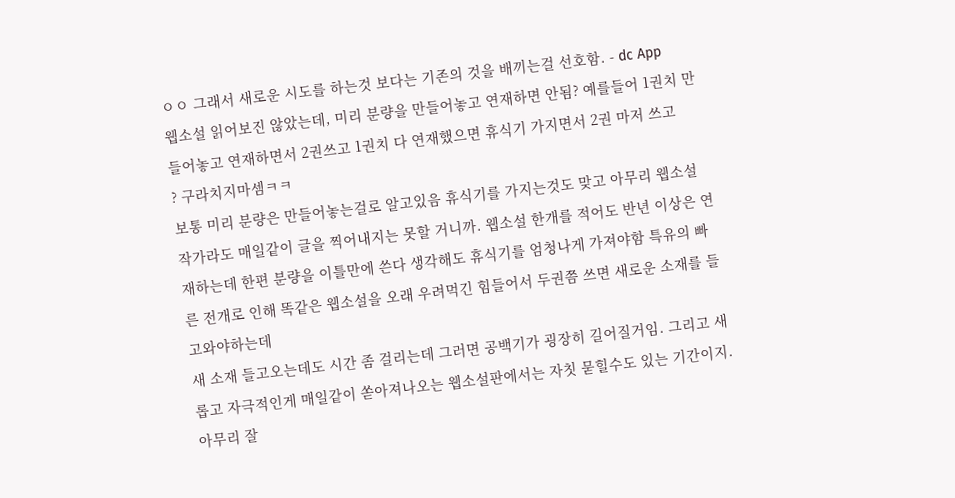ㅇㅇ 그래서 새로운 시도를 하는것 보다는 기존의 것을 배끼는걸 선호함. - dc App
웹소설 읽어보진 않았는데, 미리 분량을 만들어놓고 연재하면 안됨? 예를들어 1권치 만들어놓고 연재하면서 2권쓰고 1권치 다 연재했으면 휴식기 가지면서 2권 마저 쓰고
? 구라치지마셈ㅋㅋ
보통 미리 분량은 만들어놓는걸로 알고있음 휴식기를 가지는것도 맞고 아무리 웹소설 작가라도 매일같이 글을 찍어내지는 못할 거니까. 웹소설 한개를 적어도 반년 이상은 연재하는데 한편 분량을 이틀만에 쓴다 생각해도 휴식기를 엄청나게 가져야함 특유의 빠른 전개로 인해 똑같은 웹소설을 오래 우려먹긴 힘들어서 두권쯤 쓰면 새로운 소재를 들고와야하는데
새 소재 들고오는데도 시간 좀 걸리는데 그러면 공백기가 굉장히 길어질거임. 그리고 새롭고 자극적인게 매일같이 쏟아져나오는 웹소설판에서는 자칫 묻힐수도 있는 기간이지. 아무리 잘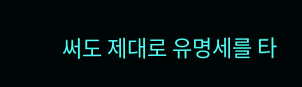써도 제대로 유명세를 타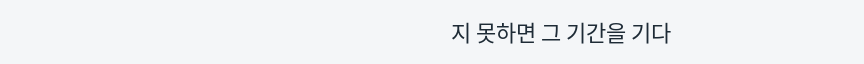지 못하면 그 기간을 기다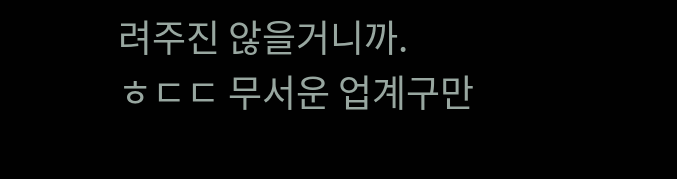려주진 않을거니까.
ㅎㄷㄷ 무서운 업계구만